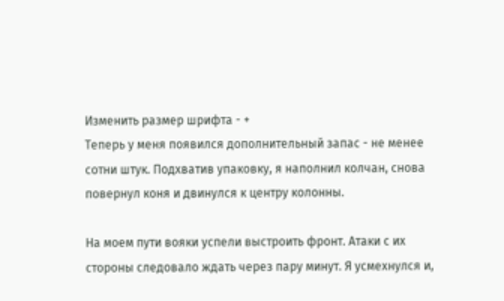Изменить размер шрифта - +
Теперь у меня появился дополнительный запас - не менее сотни штук. Подхватив упаковку, я наполнил колчан, снова повернул коня и двинулся к центру колонны.

На моем пути вояки успели выстроить фронт. Атаки с их стороны следовало ждать через пару минут. Я усмехнулся и,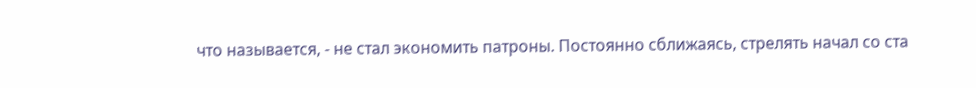что называется, - не стал экономить патроны. Постоянно сближаясь, стрелять начал со ста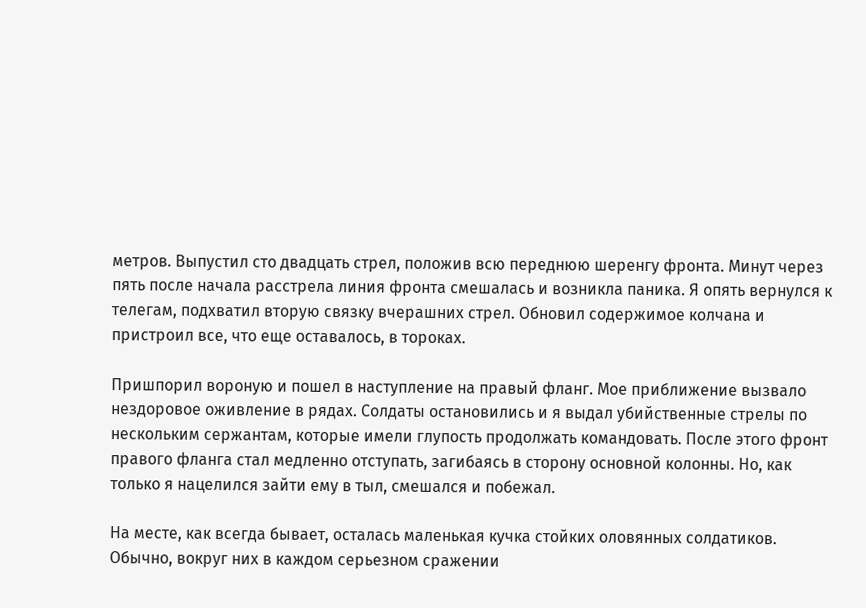метров. Выпустил сто двадцать стрел, положив всю переднюю шеренгу фронта. Минут через пять после начала расстрела линия фронта смешалась и возникла паника. Я опять вернулся к телегам, подхватил вторую связку вчерашних стрел. Обновил содержимое колчана и пристроил все, что еще оставалось, в тороках.

Пришпорил вороную и пошел в наступление на правый фланг. Мое приближение вызвало нездоровое оживление в рядах. Солдаты остановились и я выдал убийственные стрелы по нескольким сержантам, которые имели глупость продолжать командовать. После этого фронт правого фланга стал медленно отступать, загибаясь в сторону основной колонны. Но, как только я нацелился зайти ему в тыл, смешался и побежал.

На месте, как всегда бывает, осталась маленькая кучка стойких оловянных солдатиков. Обычно, вокруг них в каждом серьезном сражении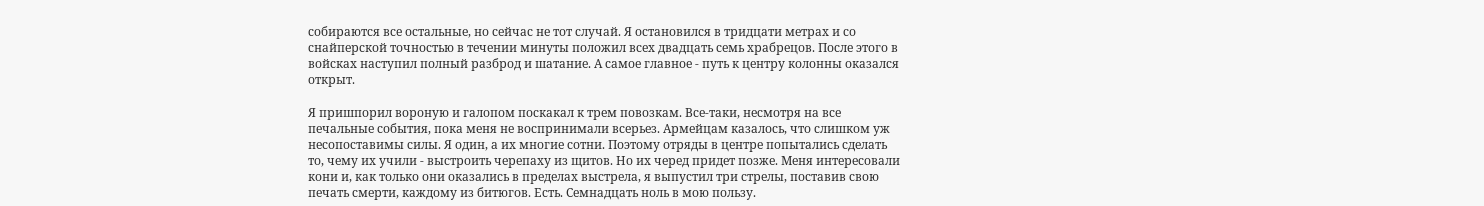собираются все остальные, но сейчас не тот случай. Я остановился в тридцати метрах и со снайперской точностью в течении минуты положил всех двадцать семь храбрецов. После этого в войсках наступил полный разброд и шатание. А самое главное - путь к центру колонны оказался открыт.

Я пришпорил вороную и галопом поскакал к трем повозкам. Все-таки, несмотря на все печальные события, пока меня не воспринимали всерьез. Армейцам казалось, что слишком уж несопоставимы силы. Я один, а их многие сотни. Поэтому отряды в центре попытались сделать то, чему их учили - выстроить черепаху из щитов. Но их черед придет позже. Меня интересовали кони и, как только они оказались в пределах выстрела, я выпустил три стрелы, поставив свою печать смерти, каждому из битюгов. Есть. Семнадцать ноль в мою пользу.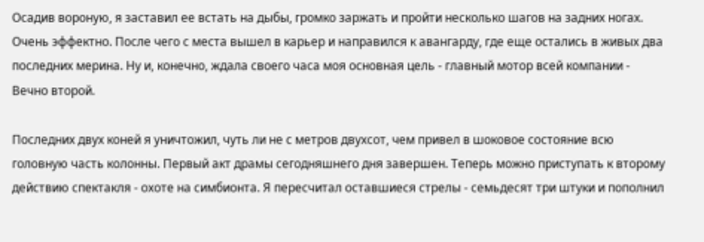Осадив вороную, я заставил ее встать на дыбы, громко заржать и пройти несколько шагов на задних ногах. Очень эффектно. После чего с места вышел в карьер и направился к авангарду, где еще остались в живых два последних мерина. Ну и, конечно, ждала своего часа моя основная цель - главный мотор всей компании - Вечно второй.

Последних двух коней я уничтожил, чуть ли не с метров двухсот, чем привел в шоковое состояние всю головную часть колонны. Первый акт драмы сегодняшнего дня завершен. Теперь можно приступать к второму действию спектакля - охоте на симбионта. Я пересчитал оставшиеся стрелы - семьдесят три штуки и пополнил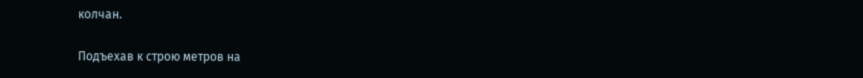колчан.

Подъехав к строю метров на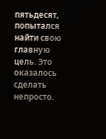пятьдесят, попытался найти свою главную цель. Это оказалось сделать непросто.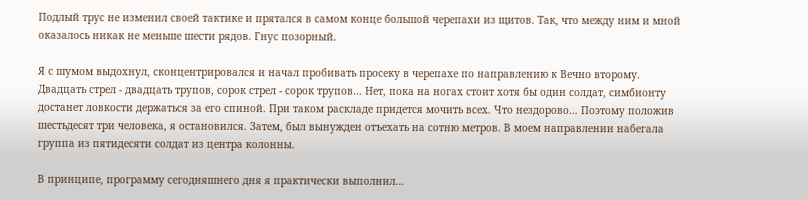Подлый трус не изменил своей тактике и прятался в самом конце большой черепахи из щитов. Так, что между ним и мной оказалось никак не меньше шести рядов. Гнус позорный.

Я с шумом выдохнул, сконцентрировался и начал пробивать просеку в черепахе по направлению к Вечно второму. Двадцать стрел - двадцать трупов, сорок стрел - сорок трупов… Нет, пока на ногах стоит хотя бы один солдат, симбионту достанет ловкости держаться за его спиной. При таком раскладе придется мочить всех. Что нездорово… Поэтому положив шестьдесят три человека, я остановился. Затем, был вынужден отъехать на сотню метров. В моем направлении набегала группа из пятидесяти солдат из центра колонны.

В принципе, программу сегодняшнего дня я практически выполнил…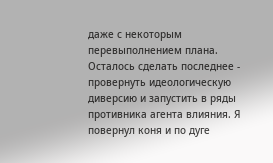даже с некоторым перевыполнением плана. Осталось сделать последнее - провернуть идеологическую диверсию и запустить в ряды противника агента влияния. Я повернул коня и по дуге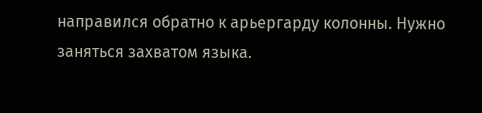направился обратно к арьергарду колонны. Нужно заняться захватом языка.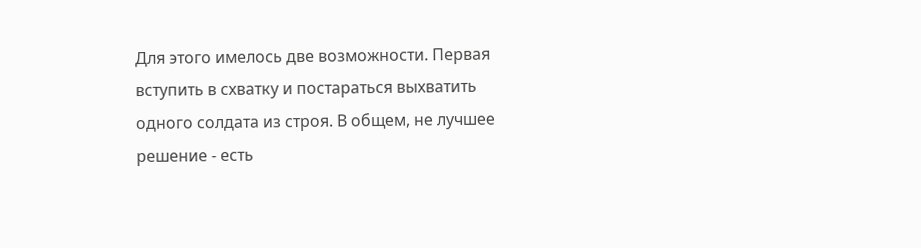Для этого имелось две возможности. Первая вступить в схватку и постараться выхватить одного солдата из строя. В общем, не лучшее решение - есть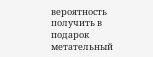вероятность получить в подарок метательный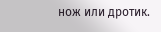нож или дротик.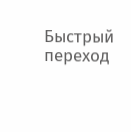Быстрый переход